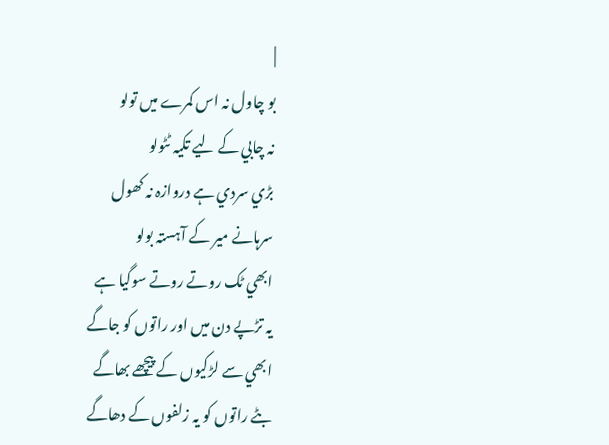|
بو چاول نہ اس کمرے ميں تولو
نہ چابي کے ليے تکيہ ٹٹولو
بڑي سردي ہے دروازہ نہ کھول
سرہانے مير کے آہستہ بولو
ابھي ٹک روتے روتے سوگيا ہے
يہ تڑپے دن ميں اور راتوں کو جاگے
ابھي سے لڑکيوں کے پيچھے بھاگے
بٹے راتوں کو يہ زلفوں کے دھاگے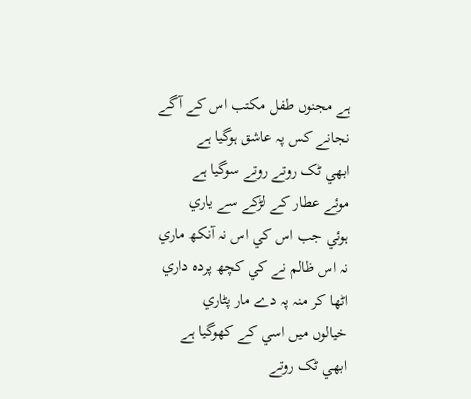ہے مجنوں طفل مکتب اس کے آگے
نجانے کس پہ عاشق ہوگيا ہے
ابھي ٹک روتے روتے سوگيا ہے
موئے عطار کے لڑکے سے ياري
ہوئي جب اس کي اس نہ آنکھ ماري
نہ اس ظالم نے کي کچھ پردہ داري
اٹھا کر منہ پہ دے مار پٹاري
خيالوں ميں اسي کے کھوگيا ہے
ابھي ٹک روتے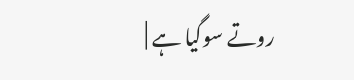روتے سوگيا ہے |